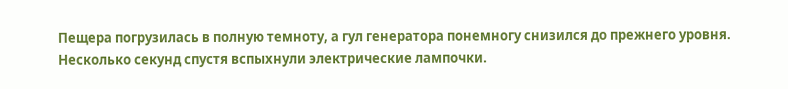Пещера погрузилась в полную темноту, а гул генератора понемногу снизился до прежнего уровня. Несколько секунд спустя вспыхнули электрические лампочки.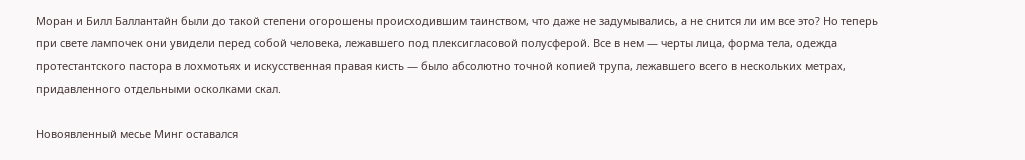Моран и Билл Баллантайн были до такой степени огорошены происходившим таинством, что даже не задумывались, а не снится ли им все это? Но теперь при свете лампочек они увидели перед собой человека, лежавшего под плексигласовой полусферой. Все в нем — черты лица, форма тела, одежда протестантского пастора в лохмотьях и искусственная правая кисть — было абсолютно точной копией трупа, лежавшего всего в нескольких метрах, придавленного отдельными осколками скал.

Новоявленный месье Минг оставался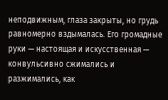неподвижным, глаза закрыты, но грудь равномерно вздымалась. Его громадные руки — настоящая и искусственная — конвульсивно сжимались и разжимались, как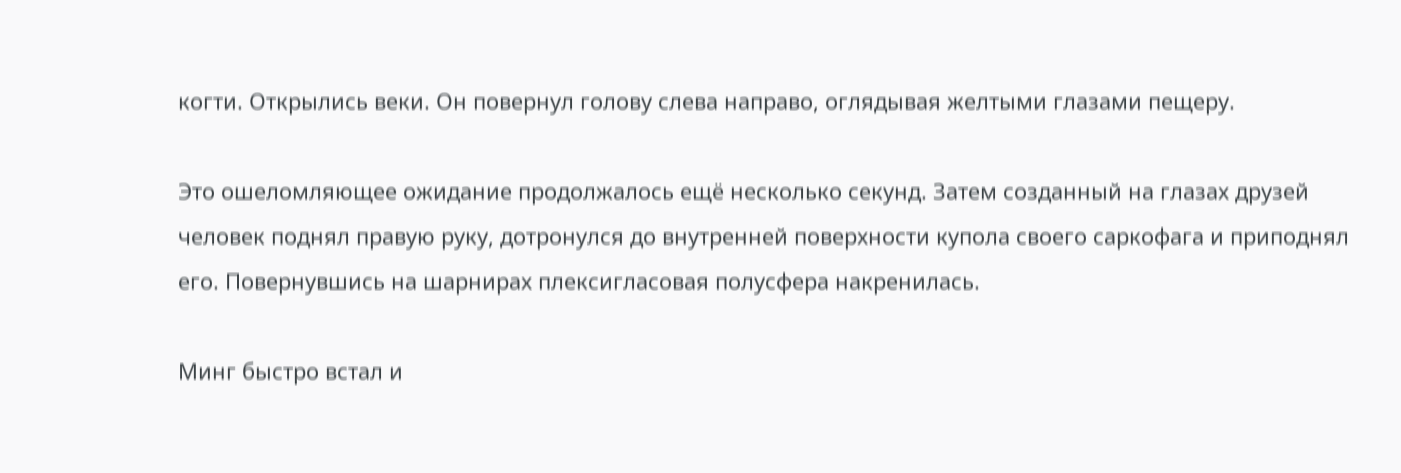когти. Открылись веки. Он повернул голову слева направо, оглядывая желтыми глазами пещеру.

Это ошеломляющее ожидание продолжалось ещё несколько секунд. Затем созданный на глазах друзей человек поднял правую руку, дотронулся до внутренней поверхности купола своего саркофага и приподнял его. Повернувшись на шарнирах плексигласовая полусфера накренилась.

Минг быстро встал и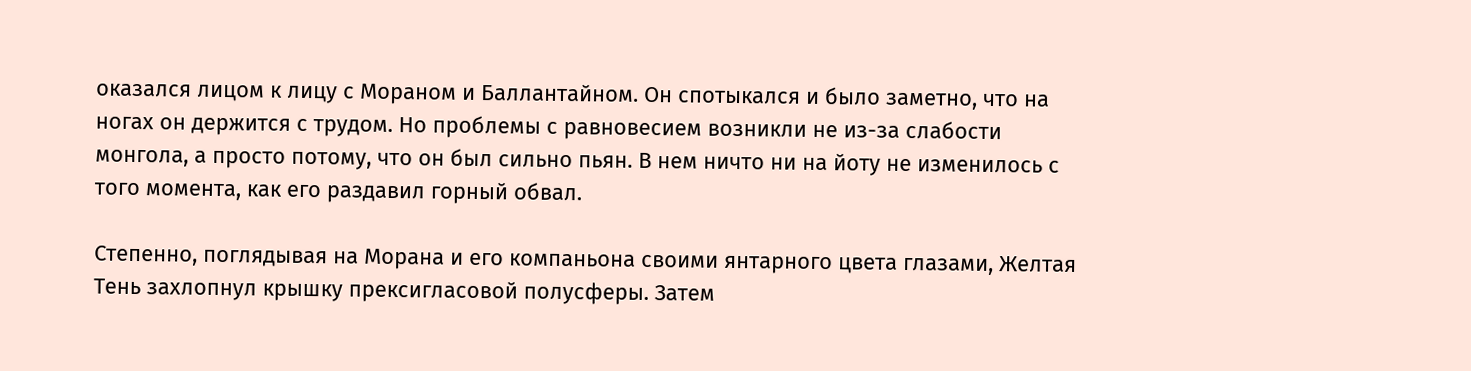оказался лицом к лицу с Мораном и Баллантайном. Он спотыкался и было заметно, что на ногах он держится с трудом. Но проблемы с равновесием возникли не из-за слабости монгола, а просто потому, что он был сильно пьян. В нем ничто ни на йоту не изменилось с того момента, как его раздавил горный обвал.

Степенно, поглядывая на Морана и его компаньона своими янтарного цвета глазами, Желтая Тень захлопнул крышку прексигласовой полусферы. Затем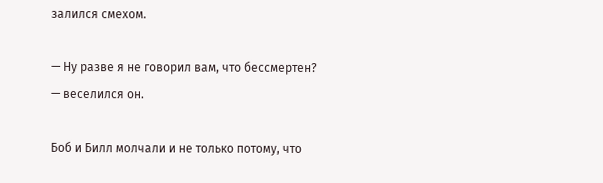залился смехом.

— Ну разве я не говорил вам, что бессмертен? — веселился он.

Боб и Билл молчали и не только потому, что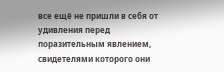все ещё не пришли в себя от удивления перед поразительным явлением, свидетелями которого они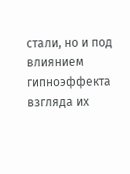стали, но и под влиянием гипноэффекта взгляда их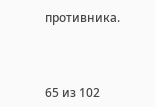противника.



65 из 102